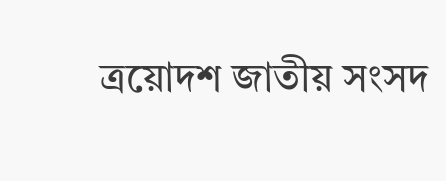ত্রয়োদশ জাতীয় সংসদ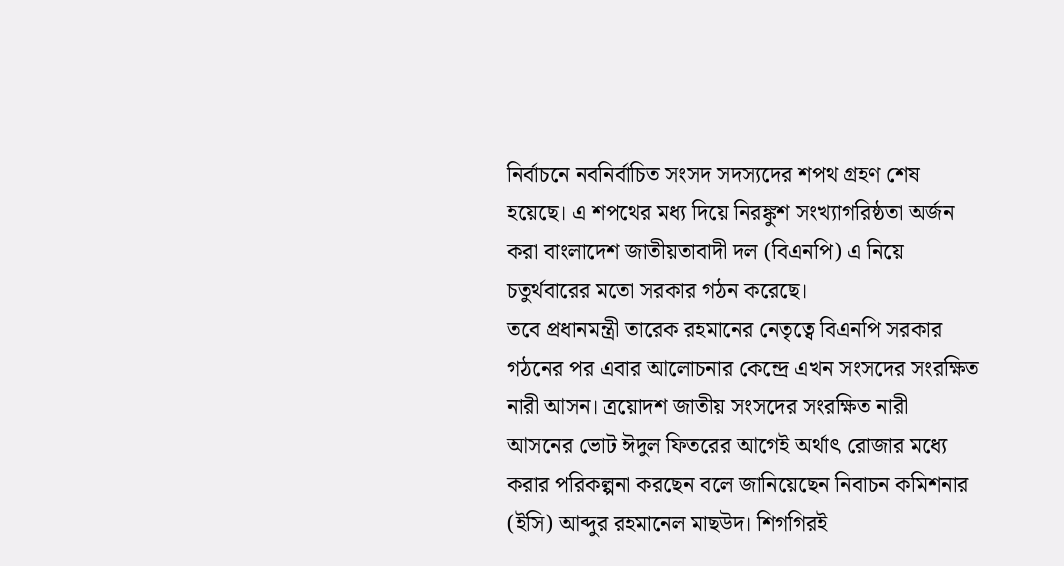নির্বাচনে নবনির্বাচিত সংসদ সদস্যদের শপথ গ্রহণ শেষ হয়েছে। এ শপথের মধ্য দিয়ে নিরঙ্কুশ সংখ্যাগরিষ্ঠতা অর্জন করা বাংলাদেশ জাতীয়তাবাদী দল (বিএনপি) এ নিয়ে চতুর্থবারের মতো সরকার গঠন করেছে।
তবে প্রধানমন্ত্রী তারেক রহমানের নেতৃত্বে বিএনপি সরকার গঠনের পর এবার আলোচনার কেন্দ্রে এখন সংসদের সংরক্ষিত নারী আসন। ত্রয়োদশ জাতীয় সংসদের সংরক্ষিত নারী আসনের ভোট ঈদুল ফিতরের আগেই অর্থাৎ রোজার মধ্যে করার পরিকল্পনা করছেন বলে জানিয়েছেন নিবাচন কমিশনার (ইসি) আব্দুর রহমানেল মাছউদ। শিগগিরই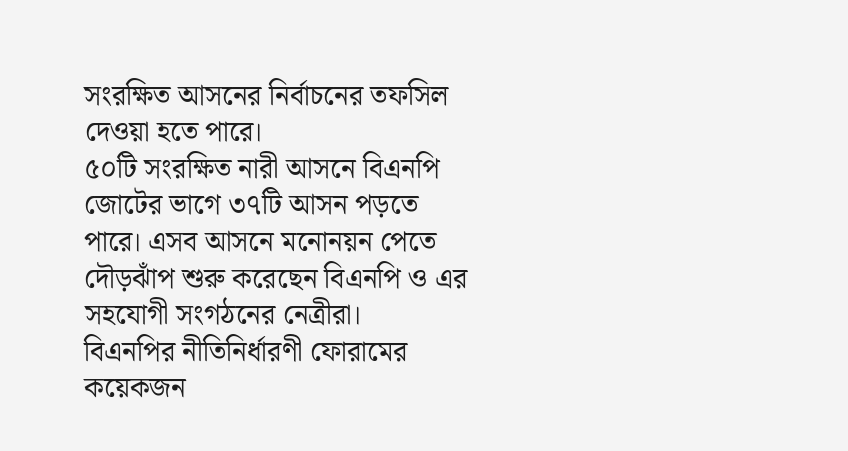সংরক্ষিত আসনের নির্বাচনের তফসিল দেওয়া হতে পারে।
৫০টি সংরক্ষিত নারী আসনে বিএনপি জোটের ভাগে ৩৭টি আসন পড়তে পারে। এসব আসনে মনোনয়ন পেতে দৌড়ঝাঁপ শুরু করেছেন বিএনপি ও এর সহযোগী সংগঠনের নেত্রীরা।
বিএনপির নীতিনির্ধারণী ফোরামের কয়েকজন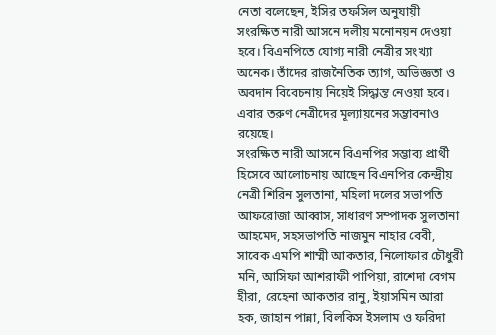নেতা বলেছেন, ইসির তফসিল অনুযায়ী সংরক্ষিত নারী আসনে দলীয় মনোনয়ন দেওয়া হবে। বিএনপিতে যোগ্য নারী নেত্রীর সংখ্যা অনেক। তাঁদের রাজনৈতিক ত্যাগ, অভিজ্ঞতা ও অবদান বিবেচনায় নিয়েই সিদ্ধান্ত নেওয়া হবে। এবার তরুণ নেত্রীদের মূল্যায়নের সম্ভাবনাও রয়েছে।
সংরক্ষিত নারী আসনে বিএনপির সম্ভাব্য প্রার্থী হিসেবে আলোচনায় আছেন বিএনপির কেন্দ্রীয় নেত্রী শিরিন সুলতানা, মহিলা দলের সভাপতি আফরোজা আব্বাস, সাধারণ সম্পাদক সুলতানা আহমেদ, সহসভাপতি নাজমুন নাহার বেবী, সাবেক এমপি শাম্মী আকতার, নিলোফার চৌধুরী মনি, আসিফা আশরাফী পাপিয়া, রাশেদা বেগম হীরা, রেহেনা আকতার রানু, ইয়াসমিন আরা হক, জাহান পান্না, বিলকিস ইসলাম ও ফরিদা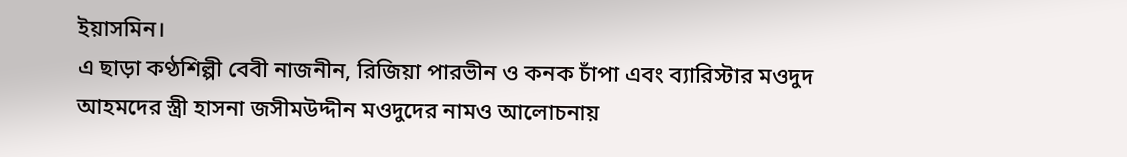ইয়াসমিন।
এ ছাড়া কণ্ঠশিল্পী বেবী নাজনীন, রিজিয়া পারভীন ও কনক চাঁপা এবং ব্যারিস্টার মওদুদ আহমদের স্ত্রী হাসনা জসীমউদ্দীন মওদুদের নামও আলোচনায়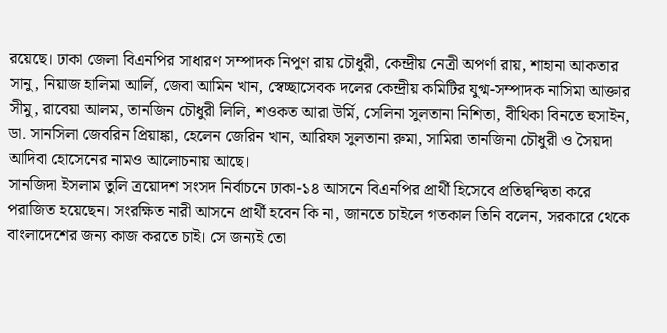রয়েছে। ঢাকা জেলা বিএনপির সাধারণ সম্পাদক নিপুণ রায় চৌধুরী, কেন্দ্রীয় নেত্রী অপর্ণা রায়, শাহানা আকতার সানু, নিয়াজ হালিমা আর্লি, জেবা আমিন খান, স্বেচ্ছাসেবক দলের কেন্দ্রীয় কমিটির যুগ্ম-সম্পাদক নাসিমা আক্তার সীমু, রাবেয়া আলম, তানজিন চৌধুরী লিলি, শওকত আরা উর্মি, সেলিনা সুলতানা নিশিতা, বীথিকা বিনতে হুসাইন, ডা. সানসিলা জেবরিন প্রিয়াঙ্কা, হেলেন জেরিন খান, আরিফা সুলতানা রুমা, সামিরা তানজিনা চৌধুরী ও সৈয়দা আদিবা হোসেনের নামও আলোচনায় আছে।
সানজিদা ইসলাম তুলি ত্রয়োদশ সংসদ নির্বাচনে ঢাকা-১৪ আসনে বিএনপির প্রার্থী হিসেবে প্রতিদ্বন্দ্বিতা করে পরাজিত হয়েছেন। সংরক্ষিত নারী আসনে প্রার্থী হবেন কি না, জানতে চাইলে গতকাল তিনি বলেন, সরকারে থেকে বাংলাদেশের জন্য কাজ করতে চাই। সে জন্যই তো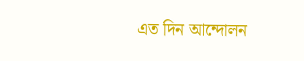এত দিন আন্দোলন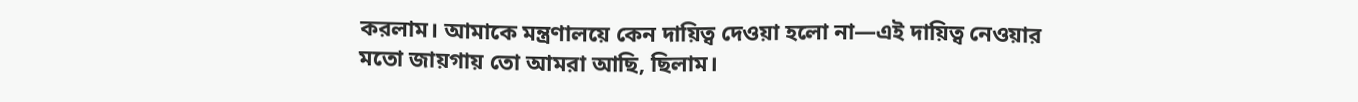করলাম। আমাকে মন্ত্রণালয়ে কেন দায়িত্ব দেওয়া হলো না—এই দায়িত্ব নেওয়ার মতো জায়গায় তো আমরা আছি, ছিলাম।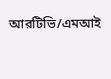আরটিভি/এমআই